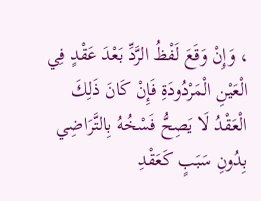، وَإِنْ وَقَعَ لَفْظُ الرَّدِّ بَعْدَ عَقْدٍ فِي الْعَيْنِ الْمَرْدُودَةِ فَإِنْ كَانَ ذَلِكَ الْعَقْدُ لَا يَصِحُّ فَسْخُهُ بِالتَّرَاضِي بِدُونِ سَبَبٍ كَعَقْدِ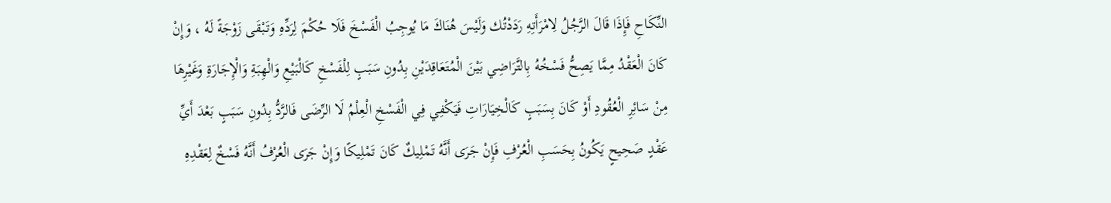النِّكَاحِ فَإِذَا قَالَ الرَّجُلُ لِامْرَأَتِهِ رَدَدْتُك وَلَيْسَ هُنَاكَ مَا يُوجِبُ الْفَسْخَ فَلَا حُكْمَ لِرَدِّهِ وَتَبْقَى زَوْجَةً لَهُ ، وَإِنْ كَانَ الْعَقْدُ مِمَّا يَصِحُّ فَسْخُهُ بِالتَّرَاضِي بَيْنَ الْمُتَعَاقِدَيْنِ بِدُونِ سَبَبٍ لِلْفَسْخِ كَالْبَيْعِ وَالْهِبَةِ وَالْإِجَارَةِ وَغَيْرِهَا مِنْ سَائِرِ الْعُقُودِ أَوْ كَانَ بِسَبَبٍ كَالْخِيَارَاتِ فَيَكْفِي فِي الْفَسْخِ الْعِلْمُ لَا الرِّضَى فَالرَّدُّ بِدُونِ سَبَبٍ بَعْدَ أَيِّ عَقْدٍ صَحِيحٍ يَكُونُ بِحَسَبِ الْعُرْفِ فَإِنْ جَرَى أَنَّهُ تَمْلِيكٌ كَانَ تَمْلِيكًا وَإِنْ جَرَى الْعُرْفُ أَنَّهُ فَسْخٌ لِعَقْدِهِ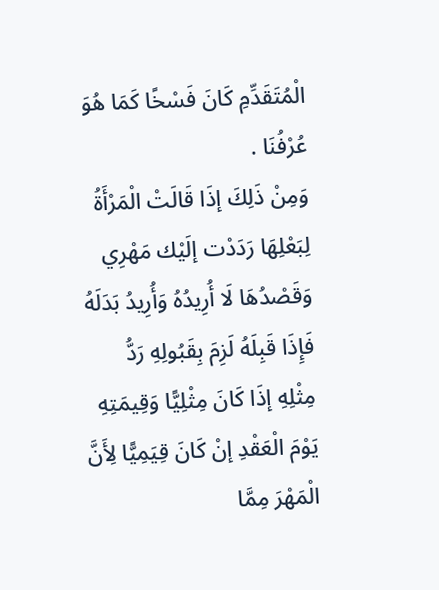الْمُتَقَدِّمِ كَانَ فَسْخًا كَمَا هُوَ عُرْفُنَا .
وَمِنْ ذَلِكَ إذَا قَالَتْ الْمَرْأَةُ لِبَعْلِهَا رَدَدْت إلَيْك مَهْرِي وَقَصْدُهَا لَا أُرِيدُهُ وَأُرِيدُ بَدَلَهُ فَإِذَا قَبِلَهُ لَزِمَ بِقَبُولِهِ رَدُّ مِثْلِهِ إذَا كَانَ مِثْلِيًّا وَقِيمَتِهِ يَوْمَ الْعَقْدِ إنْ كَانَ قِيَمِيًّا لِأَنَّ الْمَهْرَ مِمَّا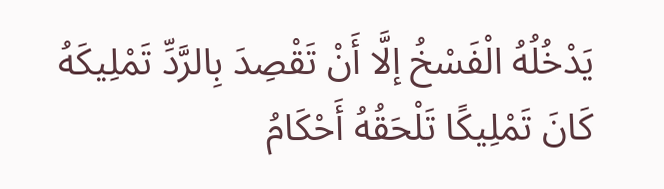يَدْخُلُهُ الْفَسْخُ إلَّا أَنْ تَقْصِدَ بِالرَّدِّ تَمْلِيكَهُ كَانَ تَمْلِيكًا تَلْحَقُهُ أَحْكَامُ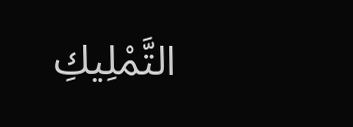التَّمْلِيكِ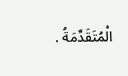الْمُتَقَدِّمَةُ .